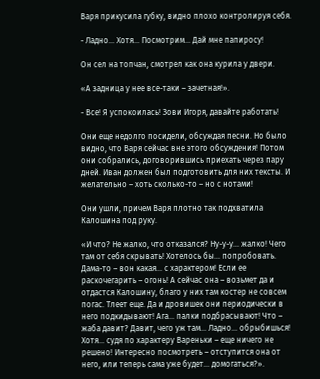Варя прикусила губку, видно плохо контролируя себя.

- Ладно… Хотя… Посмотрим… Дай мне папиросу!

Он сел на топчан, смотрел как она курила у двери.

«А задница у нее все-таки – зачетная!».

- Все! Я успокоилась! Зови Игоря, давайте работать!

Они еще недолго посидели, обсуждая песни. Но было видно, что Варя сейчас вне этого обсуждения! Потом они собрались, договорившись приехать через пару дней. Иван должен был подготовить для них тексты. И желательно – хоть сколько-то – но с нотами!

Они ушли, причем Варя плотно так подхватила Калошина под руку.

«И что? Не жалко, что отказался? Ну-у-у… жалко! Чего там от себя скрывать! Хотелось бы… попробовать. Дама-то – вон какая… с характером! Если ее раскочегарить – огонь! А сейчас она – возьмет да и отдастся Калошину, благо у них там костер не совсем погас. Тлеет еще. Да и дровишек они периодически в него подкидывают! Ага… палки подбрасывают! Что – жаба давит? Давит, чего уж там… Ладно… обрыбишься! Хотя… судя по характеру Вареньки – еще ничего не решено! Интересно посмотреть – отступится она от него, или теперь сама уже будет… домогаться?».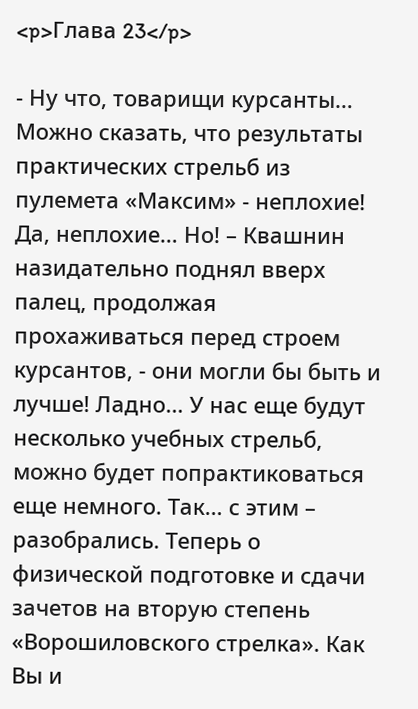<p>Глава 23</p>

- Ну что, товарищи курсанты… Можно сказать, что результаты практических стрельб из пулемета «Максим» - неплохие! Да, неплохие… Но! – Квашнин назидательно поднял вверх палец, продолжая прохаживаться перед строем курсантов, - они могли бы быть и лучше! Ладно… У нас еще будут несколько учебных стрельб, можно будет попрактиковаться еще немного. Так… с этим – разобрались. Теперь о физической подготовке и сдачи зачетов на вторую степень «Ворошиловского стрелка». Как Вы и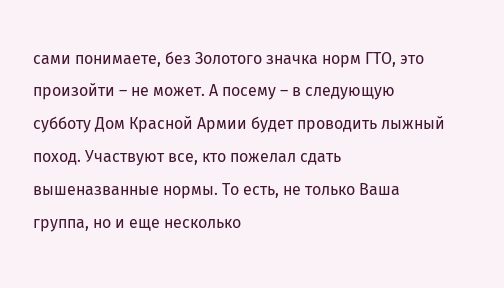сами понимаете, без Золотого значка норм ГТО, это произойти – не может. А посему – в следующую субботу Дом Красной Армии будет проводить лыжный поход. Участвуют все, кто пожелал сдать вышеназванные нормы. То есть, не только Ваша группа, но и еще несколько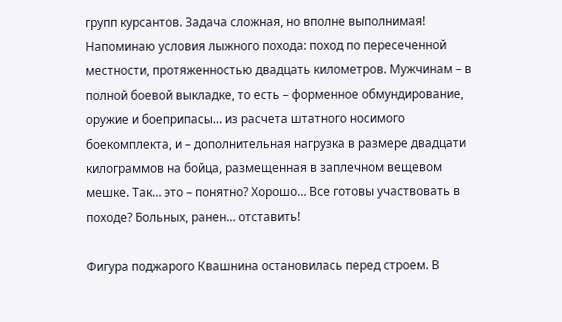групп курсантов. Задача сложная, но вполне выполнимая! Напоминаю условия лыжного похода: поход по пересеченной местности, протяженностью двадцать километров. Мужчинам – в полной боевой выкладке, то есть – форменное обмундирование, оружие и боеприпасы… из расчета штатного носимого боекомплекта, и – дополнительная нагрузка в размере двадцати килограммов на бойца, размещенная в заплечном вещевом мешке. Так… это – понятно? Хорошо… Все готовы участвовать в походе? Больных, ранен… отставить!

Фигура поджарого Квашнина остановилась перед строем. В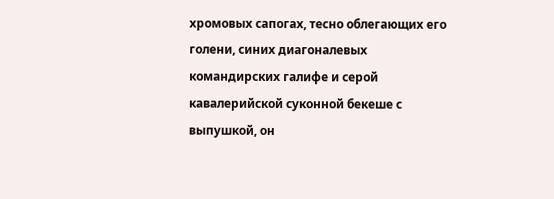хромовых сапогах, тесно облегающих его голени, синих диагоналевых командирских галифе и серой кавалерийской суконной бекеше с выпушкой, он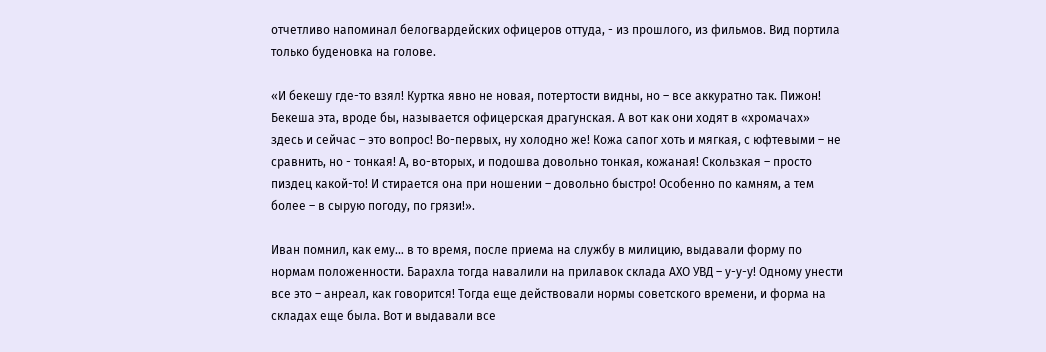отчетливо напоминал белогвардейских офицеров оттуда, - из прошлого, из фильмов. Вид портила только буденовка на голове.

«И бекешу где-то взял! Куртка явно не новая, потертости видны, но – все аккуратно так. Пижон! Бекеша эта, вроде бы, называется офицерская драгунская. А вот как они ходят в «хромачах» здесь и сейчас – это вопрос! Во-первых, ну холодно же! Кожа сапог хоть и мягкая, с юфтевыми – не сравнить, но - тонкая! А, во-вторых, и подошва довольно тонкая, кожаная! Скользкая – просто пиздец какой-то! И стирается она при ношении – довольно быстро! Особенно по камням, а тем более – в сырую погоду, по грязи!».

Иван помнил, как ему… в то время, после приема на службу в милицию, выдавали форму по нормам положенности. Барахла тогда навалили на прилавок склада АХО УВД – у-у-у! Одному унести все это – анреал, как говорится! Тогда еще действовали нормы советского времени, и форма на складах еще была. Вот и выдавали все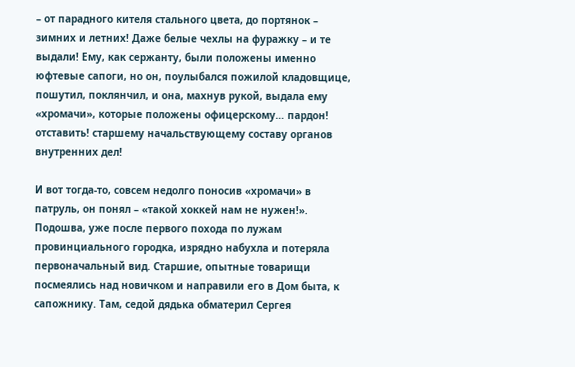– от парадного кителя стального цвета, до портянок – зимних и летних! Даже белые чехлы на фуражку – и те выдали! Ему, как сержанту, были положены именно юфтевые сапоги, но он, поулыбался пожилой кладовщице, пошутил, поклянчил, и она, махнув рукой, выдала ему «хромачи», которые положены офицерскому… пардон! отставить! старшему начальствующему составу органов внутренних дел!

И вот тогда-то, совсем недолго поносив «хромачи» в патруль, он понял – «такой хоккей нам не нужен!». Подошва, уже после первого похода по лужам провинциального городка, изрядно набухла и потеряла первоначальный вид. Старшие, опытные товарищи посмеялись над новичком и направили его в Дом быта, к сапожнику. Там, седой дядька обматерил Сергея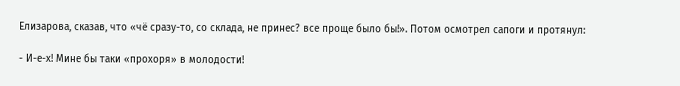Елизарова, сказав, что «чё сразу-то, со склада, не принес? все проще было бы!». Потом осмотрел сапоги и протянул:

- И-е-х! Мине бы таки «прохоря» в молодости!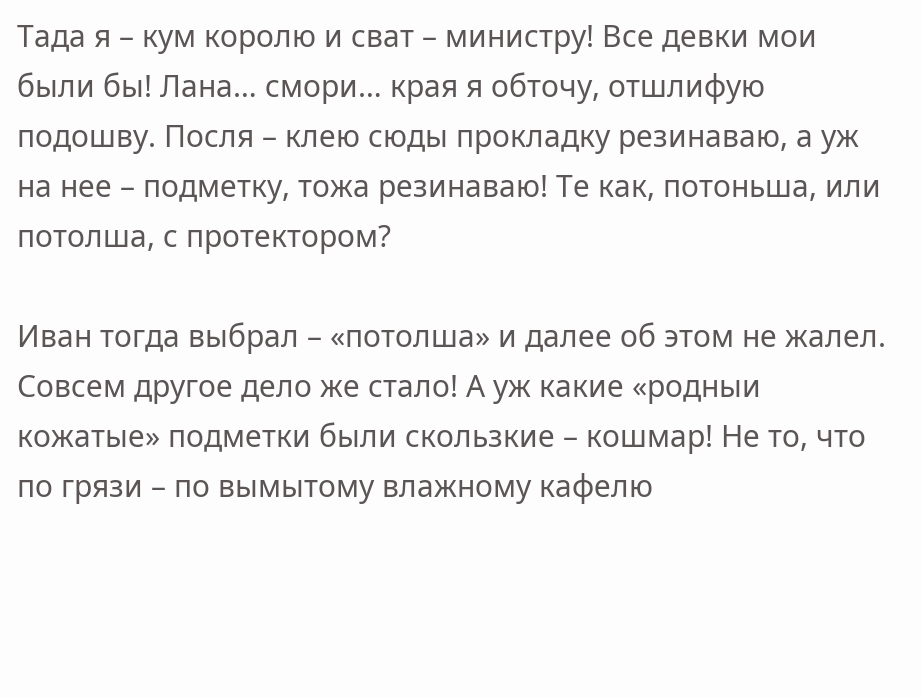Тада я – кум королю и сват – министру! Все девки мои были бы! Лана… смори… края я обточу, отшлифую подошву. Посля – клею сюды прокладку резинаваю, а уж на нее – подметку, тожа резинаваю! Те как, потоньша, или потолша, с протектором?

Иван тогда выбрал – «потолша» и далее об этом не жалел. Совсем другое дело же стало! А уж какие «родныи кожатые» подметки были скользкие – кошмар! Не то, что по грязи – по вымытому влажному кафелю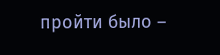пройти было –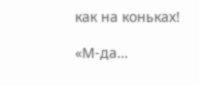как на коньках!

«М-да…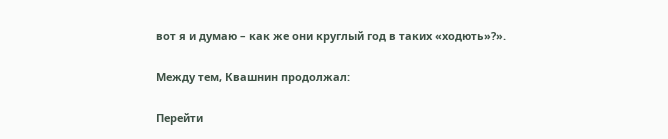вот я и думаю – как же они круглый год в таких «ходють»?».

Между тем, Квашнин продолжал:

Перейти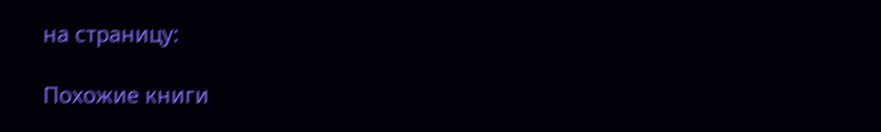на страницу:

Похожие книги